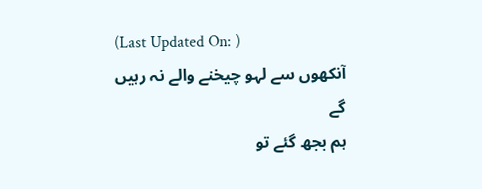(Last Updated On: )
آنکھوں سے لہو چیخنے والے نہ رہیں گے
ہم بجھ گئے تو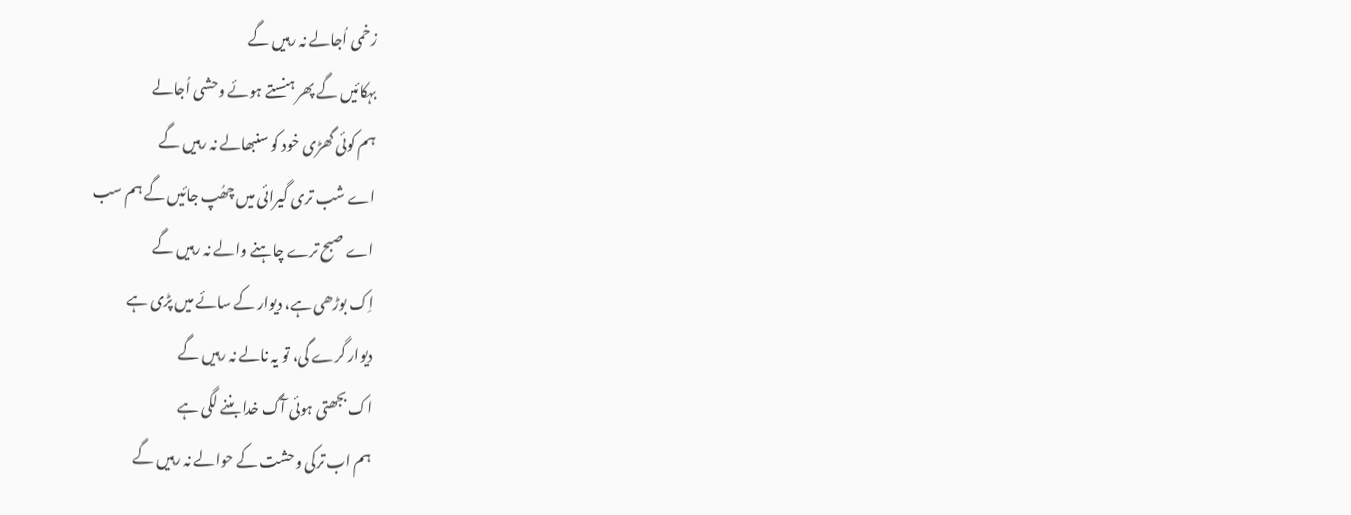زخمی اُجالے نہ رہیں گے
بہکائیں گے پھر ہنستے ہوئے وحشی اُجالے
ہم کوئی گھڑی خود کو سنبھالے نہ رہیں گے
اے شب تری گیرائی میں چھُپ جائیں گے ہم سب
اے صبح ترے چاہنے والے نہ رہیں گے
اِک بوڑھی ہے، دیوار کے سائے میں پڑی ہے
دیوار گرے گی، تو یہ نالے نہ رہیں گے
اک بجھتی ہوئی آگ خدا بننے لگی ہے
ہم اب ترکی وحشت کے حوالے نہ رہیں گے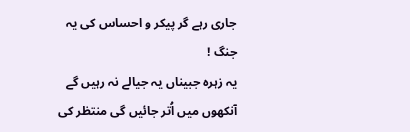جاری رہے گر پیکر و احساس کی یہ جنگ !
یہ زہرہ جبیناں یہ جیالے نہ رہیں گے
آنکھوں میں اُتر جائیں گی منتظر کی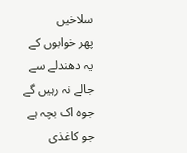سلاخیں
پھر خوابوں کے یہ دھندلے سے جالے نہ رہیں گے
جوہ اک بچہ ہے جو کاغذی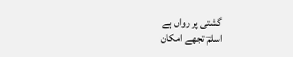گشتی پر رواں ہے
اسلمؔ تجھے امکان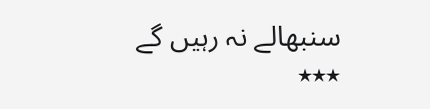سنبھالے نہ رہیں گے
٭٭٭